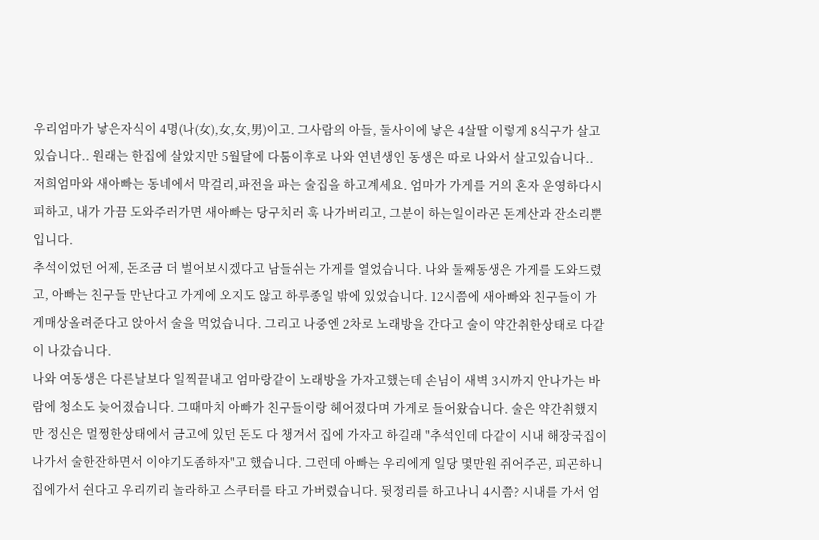우리엄마가 낳은자식이 4명(나(女),女,女,男)이고. 그사람의 아들, 둘사이에 낳은 4살딸 이렇게 8식구가 살고있습니다.. 원래는 한집에 살았지만 5월달에 다툼이후로 나와 연년생인 동생은 따로 나와서 살고있습니다..
저희엄마와 새아빠는 동네에서 막걸리,파전을 파는 술집을 하고계세요. 엄마가 가게를 거의 혼자 운영하다시피하고, 내가 가끔 도와주러가면 새아빠는 당구치러 훅 나가버리고, 그분이 하는일이라곤 돈계산과 잔소리뿐입니다.
추석이었던 어제, 돈조금 더 벌어보시겠다고 남들쉬는 가게를 열었습니다. 나와 둘째동생은 가게를 도와드렸고, 아빠는 친구들 만난다고 가게에 오지도 않고 하루종일 밖에 있었습니다. 12시쯤에 새아빠와 친구들이 가게매상올려준다고 앉아서 술을 먹었습니다. 그리고 나중엔 2차로 노래방을 간다고 술이 약간취한상태로 다같이 나갔습니다.
나와 여동생은 다른날보다 일찍끝내고 엄마랑같이 노래방을 가자고했는데 손님이 새벽 3시까지 안나가는 바람에 청소도 늦어졌습니다. 그때마치 아빠가 친구들이랑 헤어졌다며 가게로 들어왔습니다. 술은 약간취했지만 정신은 멀쩡한상태에서 금고에 있던 돈도 다 챙겨서 집에 가자고 하길래 "추석인데 다같이 시내 해장국집이나가서 술한잔하면서 이야기도좀하자"고 했습니다. 그런데 아빠는 우리에게 일당 몇만원 쥐어주곤, 피곤하니 집에가서 쉰다고 우리끼리 놀라하고 스쿠터를 타고 가버렸습니다. 뒷정리를 하고나니 4시쯤? 시내를 가서 엄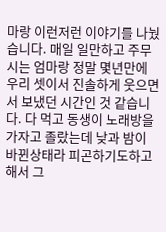마랑 이런저런 이야기를 나눴습니다. 매일 일만하고 주무시는 엄마랑 정말 몇년만에 우리 셋이서 진솔하게 웃으면서 보냈던 시간인 것 같습니다. 다 먹고 동생이 노래방을 가자고 졸랐는데 낮과 밤이 바뀐상태라 피곤하기도하고해서 그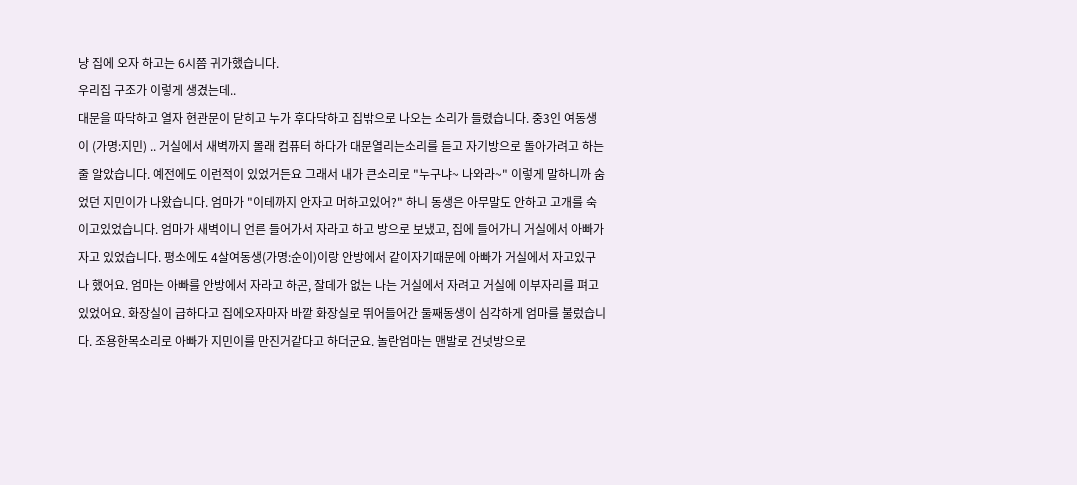냥 집에 오자 하고는 6시쯤 귀가했습니다.
우리집 구조가 이렇게 생겼는데..
대문을 따닥하고 열자 현관문이 닫히고 누가 후다닥하고 집밖으로 나오는 소리가 들렸습니다. 중3인 여동생이 (가명:지민) .. 거실에서 새벽까지 몰래 컴퓨터 하다가 대문열리는소리를 듣고 자기방으로 돌아가려고 하는줄 알았습니다. 예전에도 이런적이 있었거든요 그래서 내가 큰소리로 "누구냐~ 나와라~" 이렇게 말하니까 숨었던 지민이가 나왔습니다. 엄마가 "이테까지 안자고 머하고있어?" 하니 동생은 아무말도 안하고 고개를 숙이고있었습니다. 엄마가 새벽이니 언른 들어가서 자라고 하고 방으로 보냈고, 집에 들어가니 거실에서 아빠가 자고 있었습니다. 평소에도 4살여동생(가명:순이)이랑 안방에서 같이자기때문에 아빠가 거실에서 자고있구나 했어요. 엄마는 아빠를 안방에서 자라고 하곤, 잘데가 없는 나는 거실에서 자려고 거실에 이부자리를 펴고있었어요. 화장실이 급하다고 집에오자마자 바깥 화장실로 뛰어들어간 둘째동생이 심각하게 엄마를 불렀습니다. 조용한목소리로 아빠가 지민이를 만진거같다고 하더군요. 놀란엄마는 맨발로 건넛방으로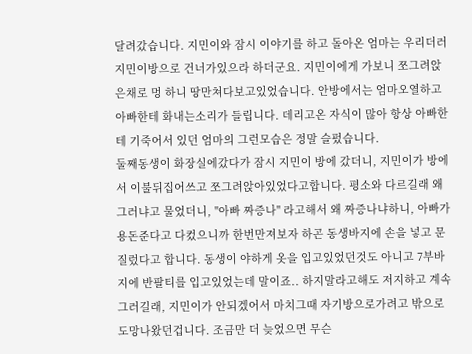달려갔습니다. 지민이와 잠시 이야기를 하고 돌아온 엄마는 우리더러 지민이방으로 건너가있으라 하더군요. 지민이에게 가보니 쪼그려앉은채로 멍 하니 땅만쳐다보고있었습니다. 안방에서는 엄마오열하고 아빠한테 화내는소리가 들립니다. 데리고온 자식이 많아 항상 아빠한테 기죽어서 있던 엄마의 그런모습은 정말 슬펐습니다.
둘째동생이 화장실에갔다가 잠시 지민이 방에 갔더니, 지민이가 방에서 이불뒤집어쓰고 쪼그려앉아있었다고합니다. 평소와 다르길래 왜그러냐고 물었더니, "아빠 짜증나" 라고해서 왜 짜증나냐하니, 아빠가 용돈준다고 다컸으니까 한번만져보자 하곤 동생바지에 손을 넣고 문질렀다고 합니다. 동생이 야하게 옷을 입고있었던것도 아니고 7부바지에 반팔티를 입고있었는데 말이죠.. 하지말라고해도 저지하고 계속 그러길래, 지민이가 안되겠어서 마치그때 자기방으로가려고 밖으로 도망나왔던겁니다. 조금만 더 늦었으면 무슨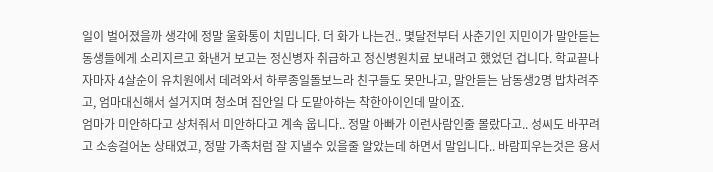일이 벌어졌을까 생각에 정말 울화통이 치밉니다. 더 화가 나는건.. 몇달전부터 사춘기인 지민이가 말안듣는 동생들에게 소리지르고 화낸거 보고는 정신병자 취급하고 정신병원치료 보내려고 했었던 겁니다. 학교끝나자마자 4살순이 유치원에서 데려와서 하루종일돌보느라 친구들도 못만나고, 말안듣는 남동생2명 밥차려주고, 엄마대신해서 설거지며 청소며 집안일 다 도맡아하는 착한아이인데 말이죠.
엄마가 미안하다고 상처줘서 미안하다고 계속 웁니다.. 정말 아빠가 이런사람인줄 몰랐다고.. 성씨도 바꾸려고 소송걸어논 상태였고, 정말 가족처럼 잘 지낼수 있을줄 알았는데 하면서 말입니다.. 바람피우는것은 용서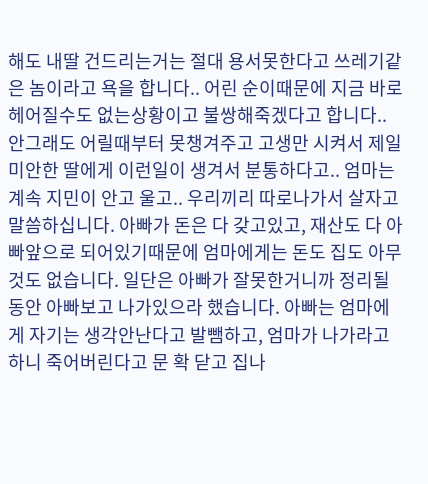해도 내딸 건드리는거는 절대 용서못한다고 쓰레기같은 놈이라고 욕을 합니다.. 어린 순이때문에 지금 바로 헤어질수도 없는상황이고 불쌍해죽겠다고 합니다.. 안그래도 어릴때부터 못챙겨주고 고생만 시켜서 제일 미안한 딸에게 이런일이 생겨서 분통하다고.. 엄마는 계속 지민이 안고 울고.. 우리끼리 따로나가서 살자고 말씀하십니다. 아빠가 돈은 다 갖고있고, 재산도 다 아빠앞으로 되어있기때문에 엄마에게는 돈도 집도 아무것도 없습니다. 일단은 아빠가 잘못한거니까 정리될동안 아빠보고 나가있으라 했습니다. 아빠는 엄마에게 자기는 생각안난다고 발뺌하고, 엄마가 나가라고하니 죽어버린다고 문 확 닫고 집나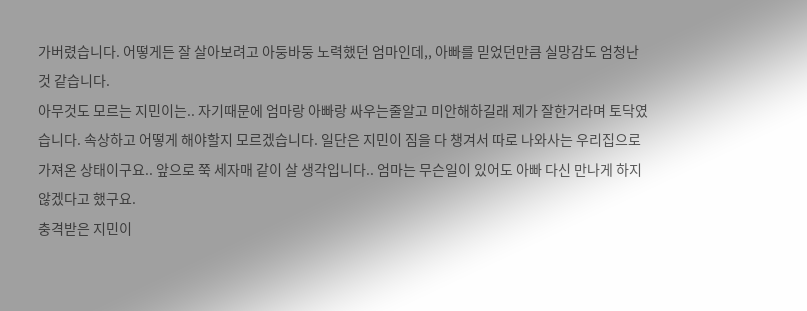가버렸습니다. 어떻게든 잘 살아보려고 아둥바둥 노력했던 엄마인데,, 아빠를 믿었던만큼 실망감도 엄청난 것 같습니다.
아무것도 모르는 지민이는.. 자기때문에 엄마랑 아빠랑 싸우는줄알고 미안해하길래 제가 잘한거라며 토닥였습니다. 속상하고 어떻게 해야할지 모르겠습니다. 일단은 지민이 짐을 다 챙겨서 따로 나와사는 우리집으로 가져온 상태이구요.. 앞으로 쭉 세자매 같이 살 생각입니다.. 엄마는 무슨일이 있어도 아빠 다신 만나게 하지 않겠다고 했구요.
충격받은 지민이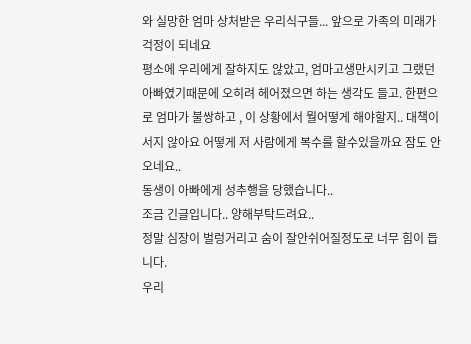와 실망한 엄마 상처받은 우리식구들... 앞으로 가족의 미래가 걱정이 되네요
평소에 우리에게 잘하지도 않았고, 엄마고생만시키고 그랬던 아빠였기때문에 오히려 헤어졌으면 하는 생각도 들고. 한편으로 엄마가 불쌍하고 , 이 상황에서 뭘어떻게 해야할지.. 대책이 서지 않아요 어떻게 저 사람에게 복수를 할수있을까요 잠도 안오네요..
동생이 아빠에게 성추행을 당했습니다..
조금 긴글입니다.. 양해부탁드려요..
정말 심장이 벌렁거리고 숨이 잘안쉬어질정도로 너무 힘이 듭니다.
우리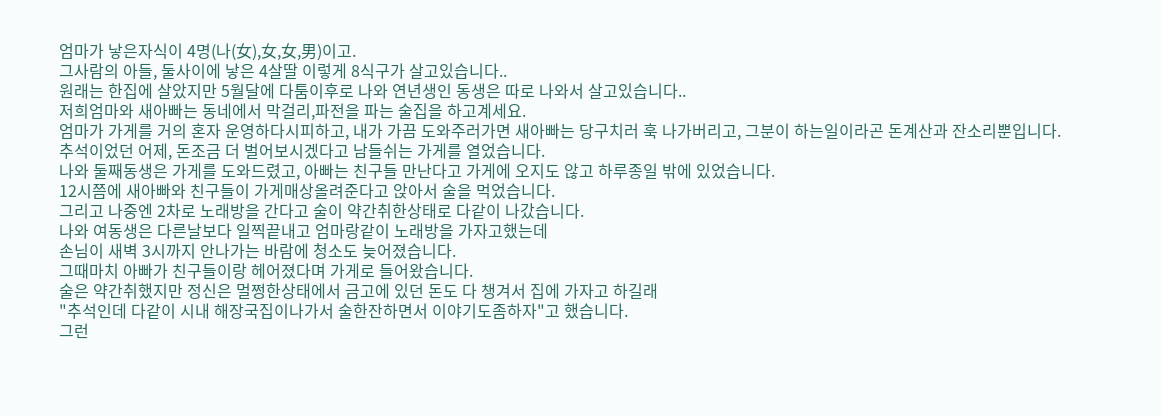엄마가 낳은자식이 4명(나(女),女,女,男)이고.
그사람의 아들, 둘사이에 낳은 4살딸 이렇게 8식구가 살고있습니다..
원래는 한집에 살았지만 5월달에 다툼이후로 나와 연년생인 동생은 따로 나와서 살고있습니다..
저희엄마와 새아빠는 동네에서 막걸리,파전을 파는 술집을 하고계세요.
엄마가 가게를 거의 혼자 운영하다시피하고, 내가 가끔 도와주러가면 새아빠는 당구치러 훅 나가버리고, 그분이 하는일이라곤 돈계산과 잔소리뿐입니다.
추석이었던 어제, 돈조금 더 벌어보시겠다고 남들쉬는 가게를 열었습니다.
나와 둘째동생은 가게를 도와드렸고, 아빠는 친구들 만난다고 가게에 오지도 않고 하루종일 밖에 있었습니다.
12시쯤에 새아빠와 친구들이 가게매상올려준다고 앉아서 술을 먹었습니다.
그리고 나중엔 2차로 노래방을 간다고 술이 약간취한상태로 다같이 나갔습니다.
나와 여동생은 다른날보다 일찍끝내고 엄마랑같이 노래방을 가자고했는데
손님이 새벽 3시까지 안나가는 바람에 청소도 늦어졌습니다.
그때마치 아빠가 친구들이랑 헤어졌다며 가게로 들어왔습니다.
술은 약간취했지만 정신은 멀쩡한상태에서 금고에 있던 돈도 다 챙겨서 집에 가자고 하길래
"추석인데 다같이 시내 해장국집이나가서 술한잔하면서 이야기도좀하자"고 했습니다.
그런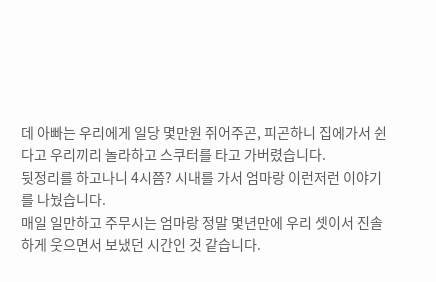데 아빠는 우리에게 일당 몇만원 쥐어주곤, 피곤하니 집에가서 쉰다고 우리끼리 놀라하고 스쿠터를 타고 가버렸습니다.
뒷정리를 하고나니 4시쯤? 시내를 가서 엄마랑 이런저런 이야기를 나눴습니다.
매일 일만하고 주무시는 엄마랑 정말 몇년만에 우리 셋이서 진솔하게 웃으면서 보냈던 시간인 것 같습니다.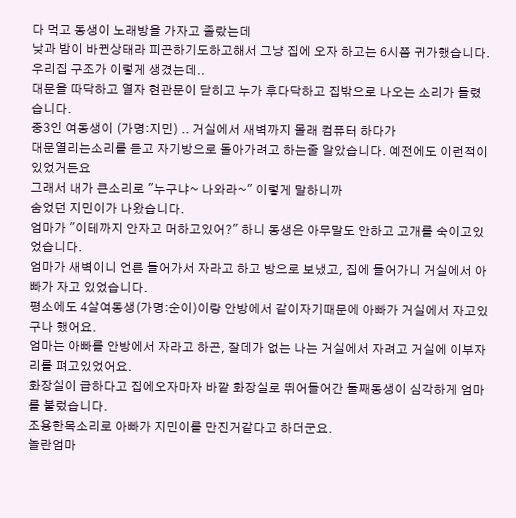다 먹고 동생이 노래방을 가자고 졸랐는데
낮과 밤이 바뀐상태라 피곤하기도하고해서 그냥 집에 오자 하고는 6시쯤 귀가했습니다.
우리집 구조가 이렇게 생겼는데..
대문을 따닥하고 열자 현관문이 닫히고 누가 후다닥하고 집밖으로 나오는 소리가 들렸습니다.
중3인 여동생이 (가명:지민) .. 거실에서 새벽까지 몰래 컴퓨터 하다가
대문열리는소리를 듣고 자기방으로 돌아가려고 하는줄 알았습니다. 예전에도 이런적이 있었거든요
그래서 내가 큰소리로 "누구냐~ 나와라~" 이렇게 말하니까
숨었던 지민이가 나왔습니다.
엄마가 "이테까지 안자고 머하고있어?" 하니 동생은 아무말도 안하고 고개를 숙이고있었습니다.
엄마가 새벽이니 언른 들어가서 자라고 하고 방으로 보냈고, 집에 들어가니 거실에서 아빠가 자고 있었습니다.
평소에도 4살여동생(가명:순이)이랑 안방에서 같이자기때문에 아빠가 거실에서 자고있구나 했어요.
엄마는 아빠를 안방에서 자라고 하곤, 잘데가 없는 나는 거실에서 자려고 거실에 이부자리를 펴고있었어요.
화장실이 급하다고 집에오자마자 바깥 화장실로 뛰어들어간 둘째동생이 심각하게 엄마를 불렀습니다.
조용한목소리로 아빠가 지민이를 만진거같다고 하더군요.
놀란엄마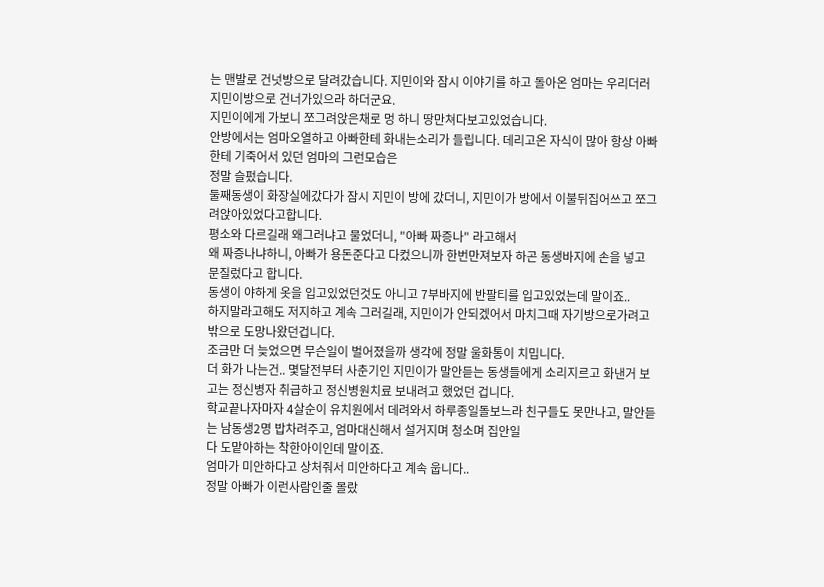는 맨발로 건넛방으로 달려갔습니다. 지민이와 잠시 이야기를 하고 돌아온 엄마는 우리더러 지민이방으로 건너가있으라 하더군요.
지민이에게 가보니 쪼그려앉은채로 멍 하니 땅만쳐다보고있었습니다.
안방에서는 엄마오열하고 아빠한테 화내는소리가 들립니다. 데리고온 자식이 많아 항상 아빠한테 기죽어서 있던 엄마의 그런모습은
정말 슬펐습니다.
둘째동생이 화장실에갔다가 잠시 지민이 방에 갔더니, 지민이가 방에서 이불뒤집어쓰고 쪼그려앉아있었다고합니다.
평소와 다르길래 왜그러냐고 물었더니, "아빠 짜증나" 라고해서
왜 짜증나냐하니, 아빠가 용돈준다고 다컸으니까 한번만져보자 하곤 동생바지에 손을 넣고 문질렀다고 합니다.
동생이 야하게 옷을 입고있었던것도 아니고 7부바지에 반팔티를 입고있었는데 말이죠..
하지말라고해도 저지하고 계속 그러길래, 지민이가 안되겠어서 마치그때 자기방으로가려고 밖으로 도망나왔던겁니다.
조금만 더 늦었으면 무슨일이 벌어졌을까 생각에 정말 울화통이 치밉니다.
더 화가 나는건.. 몇달전부터 사춘기인 지민이가 말안듣는 동생들에게 소리지르고 화낸거 보고는 정신병자 취급하고 정신병원치료 보내려고 했었던 겁니다.
학교끝나자마자 4살순이 유치원에서 데려와서 하루종일돌보느라 친구들도 못만나고, 말안듣는 남동생2명 밥차려주고, 엄마대신해서 설거지며 청소며 집안일
다 도맡아하는 착한아이인데 말이죠.
엄마가 미안하다고 상처줘서 미안하다고 계속 웁니다..
정말 아빠가 이런사람인줄 몰랐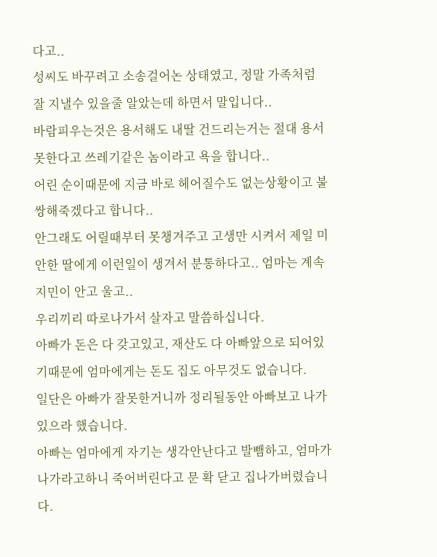다고..
성씨도 바꾸려고 소송걸어논 상태였고, 정말 가족처럼 잘 지낼수 있을줄 알았는데 하면서 말입니다..
바람피우는것은 용서해도 내딸 건드리는거는 절대 용서못한다고 쓰레기같은 놈이라고 욕을 합니다..
어린 순이때문에 지금 바로 헤어질수도 없는상황이고 불쌍해죽겠다고 합니다..
안그래도 어릴때부터 못챙겨주고 고생만 시켜서 제일 미안한 딸에게 이런일이 생겨서 분통하다고.. 엄마는 계속 지민이 안고 울고..
우리끼리 따로나가서 살자고 말씀하십니다.
아빠가 돈은 다 갖고있고, 재산도 다 아빠앞으로 되어있기때문에 엄마에게는 돈도 집도 아무것도 없습니다.
일단은 아빠가 잘못한거니까 정리될동안 아빠보고 나가있으라 했습니다.
아빠는 엄마에게 자기는 생각안난다고 발뺌하고, 엄마가 나가라고하니 죽어버린다고 문 확 닫고 집나가버렸습니다.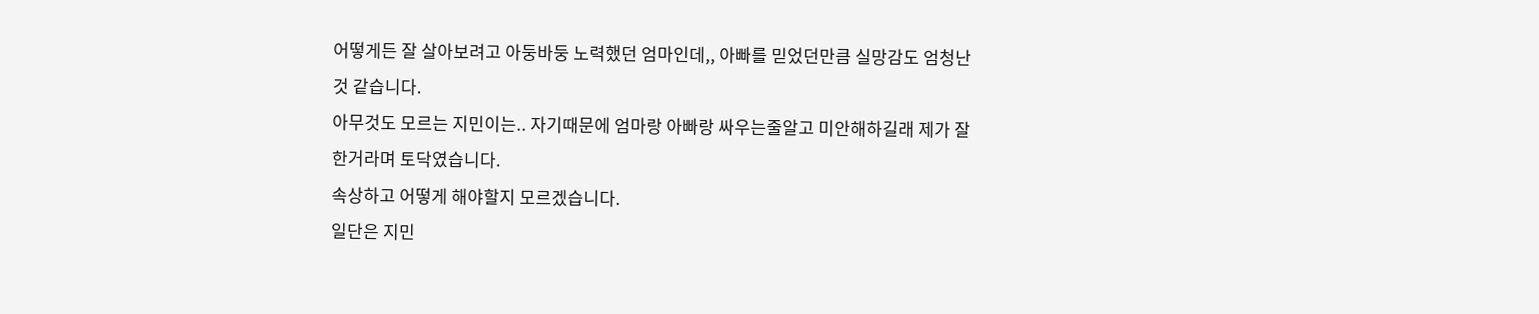어떻게든 잘 살아보려고 아둥바둥 노력했던 엄마인데,, 아빠를 믿었던만큼 실망감도 엄청난 것 같습니다.
아무것도 모르는 지민이는.. 자기때문에 엄마랑 아빠랑 싸우는줄알고 미안해하길래 제가 잘한거라며 토닥였습니다.
속상하고 어떻게 해야할지 모르겠습니다.
일단은 지민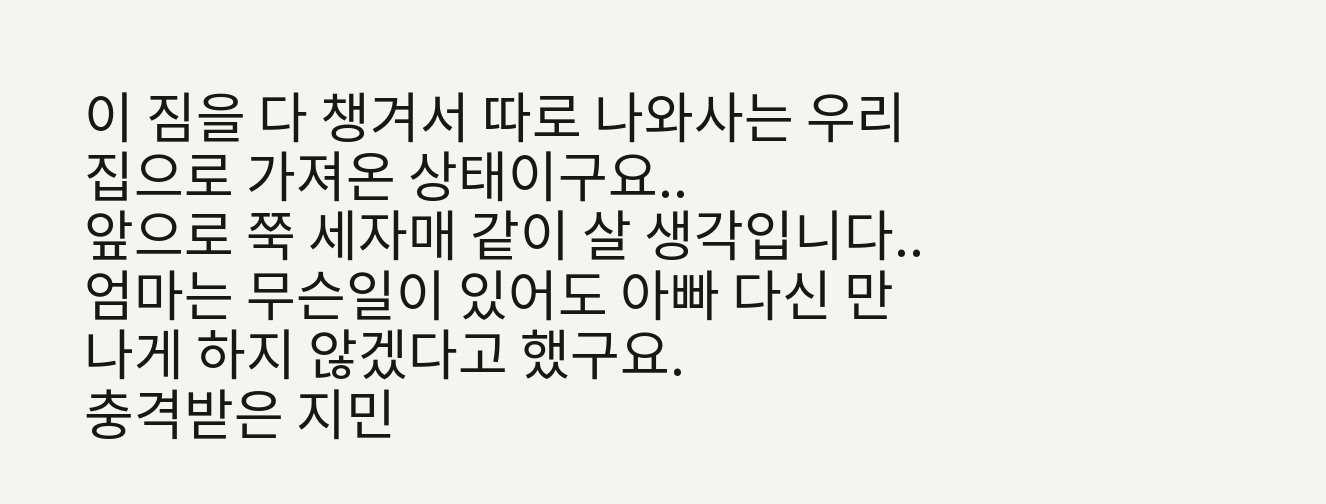이 짐을 다 챙겨서 따로 나와사는 우리집으로 가져온 상태이구요..
앞으로 쭉 세자매 같이 살 생각입니다..
엄마는 무슨일이 있어도 아빠 다신 만나게 하지 않겠다고 했구요.
충격받은 지민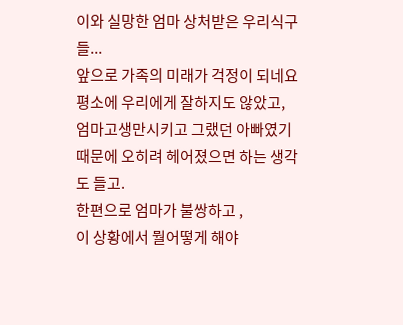이와 실망한 엄마 상처받은 우리식구들...
앞으로 가족의 미래가 걱정이 되네요
평소에 우리에게 잘하지도 않았고, 엄마고생만시키고 그랬던 아빠였기때문에 오히려 헤어졌으면 하는 생각도 들고.
한편으로 엄마가 불쌍하고 ,
이 상황에서 뭘어떻게 해야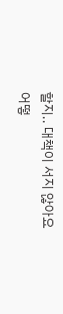할지.. 대책이 서지 않아요
어떻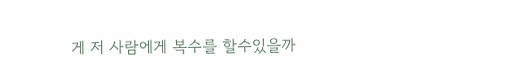게 저 사람에게 복수를 할수있을까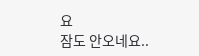요
잠도 안오네요..